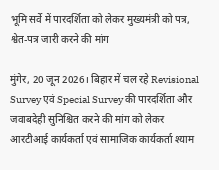भूमि सर्वे में पारदर्शिता को लेकर मुख्यमंत्री को पत्र, श्वेत-पत्र जारी करने की मांग

मुंगेर, 20 जून 2026। बिहार में चल रहे Revisional Survey एवं Special Survey की पारदर्शिता और जवाबदेही सुनिश्चित करने की मांग को लेकर आरटीआई कार्यकर्ता एवं सामाजिक कार्यकर्ता श्याम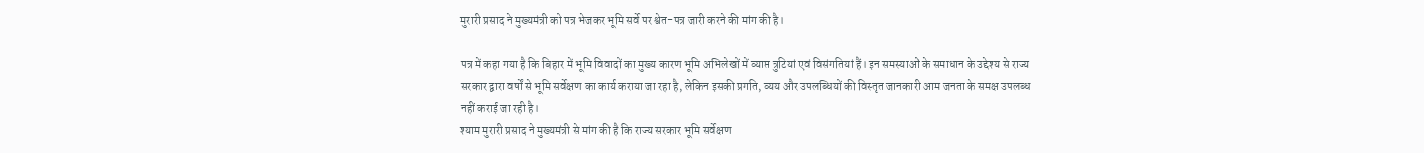मुरारी प्रसाद ने मुख्यमंत्री को पत्र भेजकर भूमि सर्वे पर श्वेत-पत्र जारी करने की मांग की है।

पत्र में कहा गया है कि बिहार में भूमि विवादों का मुख्य कारण भूमि अभिलेखों में व्याप्त त्रुटियां एवं विसंगतियां हैं। इन समस्याओं के समाधान के उद्देश्य से राज्य सरकार द्वारा वर्षों से भूमि सर्वेक्षण का कार्य कराया जा रहा है, लेकिन इसकी प्रगति, व्यय और उपलब्धियों की विस्तृत जानकारी आम जनता के समक्ष उपलब्ध नहीं कराई जा रही है।
श्याम मुरारी प्रसाद ने मुख्यमंत्री से मांग की है कि राज्य सरकार भूमि सर्वेक्षण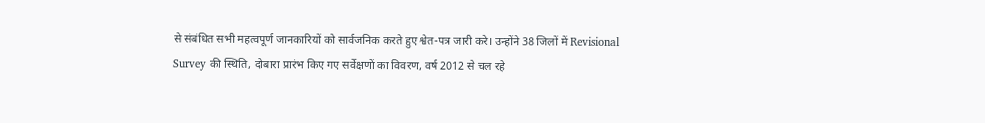से संबंधित सभी महत्वपूर्ण जानकारियों को सार्वजनिक करते हुए श्वेत-पत्र जारी करे। उन्होंने 38 जिलों में Revisional Survey की स्थिति, दोबारा प्रारंभ किए गए सर्वेक्षणों का विवरण, वर्ष 2012 से चल रहे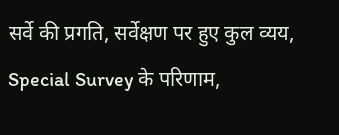सर्वे की प्रगति, सर्वेक्षण पर हुए कुल व्यय, Special Survey के परिणाम,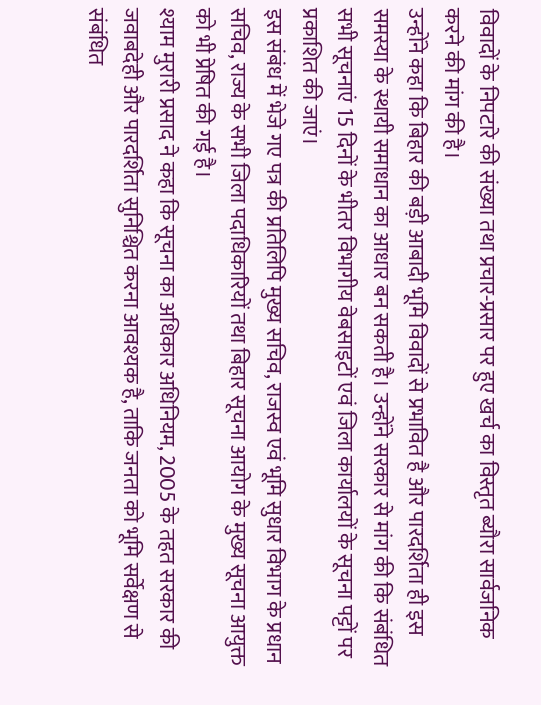विवादों के निपटारे की संख्या तथा प्रचार-प्रसार पर हुए खर्च का विस्तृत ब्यौरा सार्वजनिक करने की मांग की है।
उन्होंने कहा कि बिहार की बड़ी आबादी भूमि विवादों से प्रभावित है और पारदर्शिता ही इस समस्या के स्थायी समाधान का आधार बन सकती है। उन्होंने सरकार से मांग की कि संबंधित सभी सूचनाएं 15 दिनों के भीतर विभागीय वेबसाइटों एवं जिला कार्यालयों के सूचना पट्टों पर प्रकाशित की जाएं।
इस संबंध में भेजे गए पत्र की प्रतिलिपि मुख्य सचिव, राजस्व एवं भूमि सुधार विभाग के प्रधान सचिव, राज्य के सभी जिला पदाधिकारियों तथा बिहार सूचना आयोग के मुख्य सूचना आयुक्त को भी प्रेषित की गई है।
श्याम मुरारी प्रसाद ने कहा कि सूचना का अधिकार अधिनियम, 2005 के तहत सरकार की जवाबदेही और पारदर्शिता सुनिश्चित करना आवश्यक है, ताकि जनता को भूमि सर्वेक्षण से संबंधित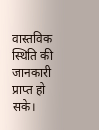वास्तविक स्थिति की जानकारी प्राप्त हो सके।